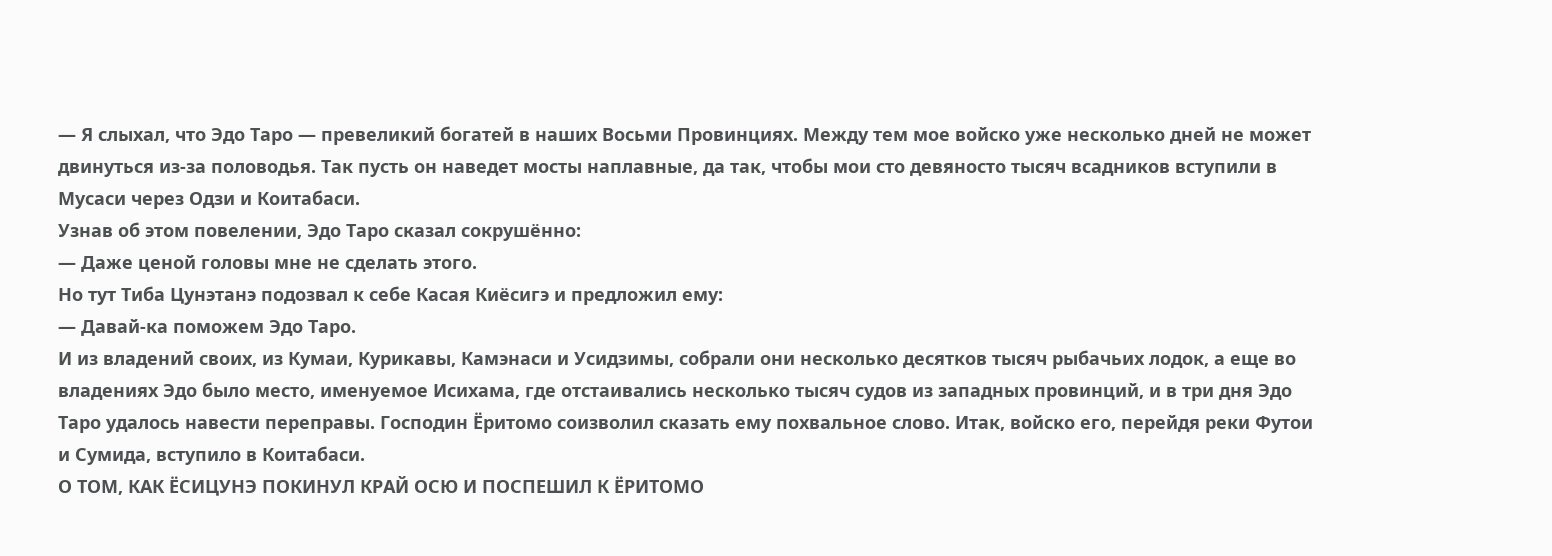— Я слыхал, что Эдо Таро — превеликий богатей в наших Восьми Провинциях. Между тем мое войско уже несколько дней не может двинуться из-за половодья. Так пусть он наведет мосты наплавные, да так, чтобы мои сто девяносто тысяч всадников вступили в Мусаси через Одзи и Коитабаси.
Узнав об этом повелении, Эдо Таро сказал сокрушённо:
— Даже ценой головы мне не сделать этого.
Но тут Тиба Цунэтанэ подозвал к себе Касая Киёсигэ и предложил ему:
— Давай-ка поможем Эдо Таро.
И из владений своих, из Кумаи, Курикавы, Камэнаси и Усидзимы, собрали они несколько десятков тысяч рыбачьих лодок, а еще во владениях Эдо было место, именуемое Исихама, где отстаивались несколько тысяч судов из западных провинций, и в три дня Эдо Таро удалось навести переправы. Господин Ёритомо соизволил сказать ему похвальное слово. Итак, войско его, перейдя реки Футои и Сумида, вступило в Коитабаси.
О ТОМ, КАК ЁСИЦУНЭ ПОКИНУЛ КРАЙ ОСЮ И ПОСПЕШИЛ К ЁРИТОМО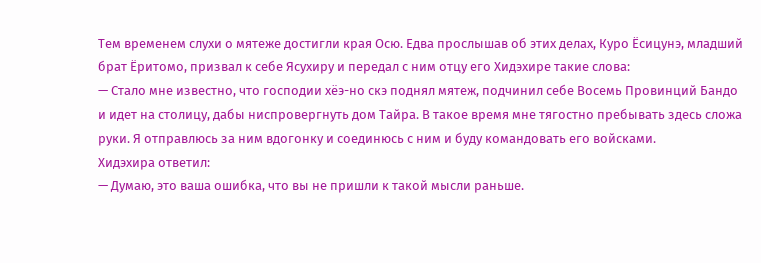Тем временем слухи о мятеже достигли края Осю. Едва прослышав об этих делах, Куро Ёсицунэ, младший брат Ёритомо, призвал к себе Ясухиру и передал с ним отцу его Хидэхире такие слова:
— Стало мне известно, что господии хёэ-но скэ поднял мятеж, подчинил себе Восемь Провинций Бандо и идет на столицу, дабы ниспровергнуть дом Тайра. В такое время мне тягостно пребывать здесь сложа руки. Я отправлюсь за ним вдогонку и соединюсь с ним и буду командовать его войсками.
Хидэхира ответил:
— Думаю, это ваша ошибка, что вы не пришли к такой мысли раньше.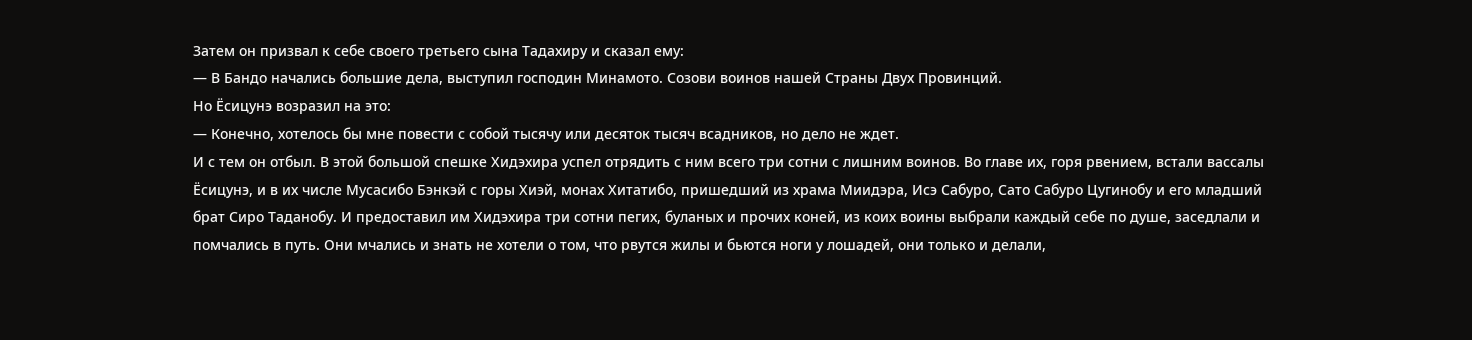Затем он призвал к себе своего третьего сына Тадахиру и сказал ему:
— В Бандо начались большие дела, выступил господин Минамото. Созови воинов нашей Страны Двух Провинций.
Но Ёсицунэ возразил на это:
— Конечно, хотелось бы мне повести с собой тысячу или десяток тысяч всадников, но дело не ждет.
И с тем он отбыл. В этой большой спешке Хидэхира успел отрядить с ним всего три сотни с лишним воинов. Во главе их, горя рвением, встали вассалы Ёсицунэ, и в их числе Мусасибо Бэнкэй с горы Хиэй, монах Хитатибо, пришедший из храма Миидэра, Исэ Сабуро, Сато Сабуро Цугинобу и его младший брат Сиро Таданобу. И предоставил им Хидэхира три сотни пегих, буланых и прочих коней, из коих воины выбрали каждый себе по душе, заседлали и помчались в путь. Они мчались и знать не хотели о том, что рвутся жилы и бьются ноги у лошадей, они только и делали,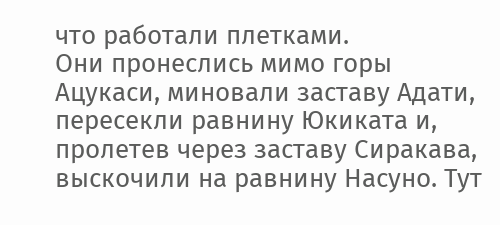что работали плетками.
Они пронеслись мимо горы Ацукаси, миновали заставу Адати, пересекли равнину Юкиката и, пролетев через заставу Сиракава, выскочили на равнину Насуно. Тут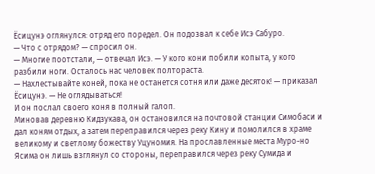Ёсицунэ оглянулся: отряд его поредел. Он подозвал к себе Исэ Сабуро.
— Что с отрядом? — спросил он.
— Многие поотстали, — отвечал Исэ. — У кого кони побили копыта, у кого разбили ноги. Осталось нас человек полтораста.
— Нахлестывайте коней, пока не останется сотня или даже десяток! — приказал Ёсицунэ. — Не оглядываться!
И он послал своего коня в полный галоп.
Миновав деревню Кидзукава, он остановился на почтовой станции Симобаси и дал коням отдых, а затем переправился через реку Кину и помолился в храме великому и светлому божеству Уцуномия. На прославленные места Муро-но Ясима он лишь взглянул со стороны, переправился через реку Сумида и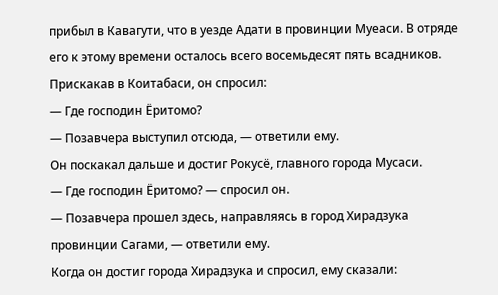прибыл в Кавагути, что в уезде Адати в провинции Муеаси. В отряде его к этому времени осталось всего восемьдесят пять всадников. Прискакав в Коитабаси, он спросил:
— Где господин Ёритомо?
— Позавчера выступил отсюда, — ответили ему.
Он поскакал дальше и достиг Рокусё, главного города Мусаси.
— Где господин Ёритомо? — спросил он.
— Позавчера прошел здесь, направляясь в город Хирадзука провинции Сагами, — ответили ему.
Когда он достиг города Хирадзука и спросил, ему сказали: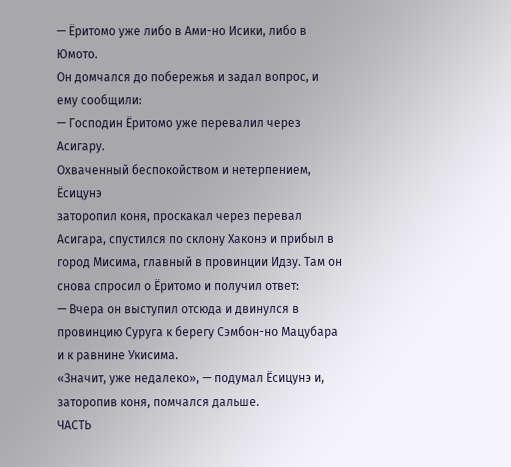— Ёритомо уже либо в Ами-но Исики, либо в Юмото.
Он домчался до побережья и задал вопрос, и ему сообщили:
— Господин Ёритомо уже перевалил через Асигару.
Охваченный беспокойством и нетерпением, Ёсицунэ
заторопил коня, проскакал через перевал Асигара, спустился по склону Хаконэ и прибыл в город Мисима, главный в провинции Идзу. Там он снова спросил о Ёритомо и получил ответ:
— Вчера он выступил отсюда и двинулся в провинцию Суруга к берегу Сэмбон-но Мацубара и к равнине Укисима.
«Значит, уже недалеко», — подумал Ёсицунэ и, заторопив коня, помчался дальше.
ЧАСТЬ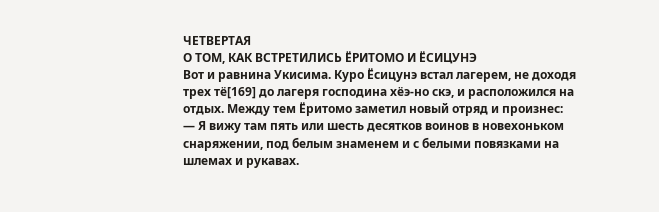ЧЕТВЕРТАЯ
О ТОМ, КАК ВСТРЕТИЛИСЬ ЁРИТОМО И ЁСИЦУНЭ
Вот и равнина Укисима. Куро Ёсицунэ встал лагерем, не доходя трех тё[169] до лагеря господина хёэ-но скэ, и расположился на отдых. Между тем Ёритомо заметил новый отряд и произнес:
— Я вижу там пять или шесть десятков воинов в новехоньком снаряжении, под белым знаменем и с белыми повязками на шлемах и рукавах.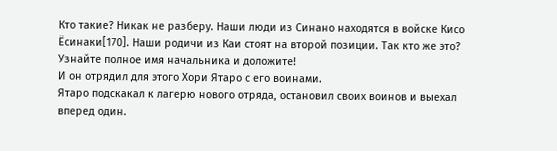Кто такие? Никак не разберу. Наши люди из Синано находятся в войске Кисо Ёсинаки[170]. Наши родичи из Каи стоят на второй позиции. Так кто же это? Узнайте полное имя начальника и доложите!
И он отрядил для этого Хори Ятаро с его воинами.
Ятаро подскакал к лагерю нового отряда, остановил своих воинов и выехал вперед один.